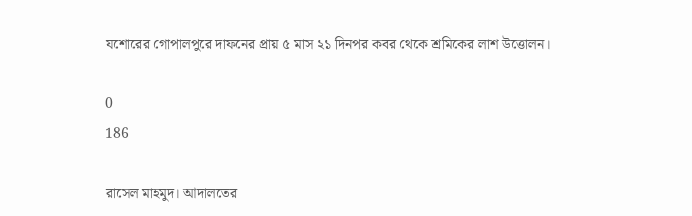যশোরের গোপালপুরে দাফনের প্রায় ৫ মাস ২১ দিনপর কবর থেকে শ্রমিকের লাশ উত্তোলন।

0
186

রাসেল মাহমুদ। আদালতের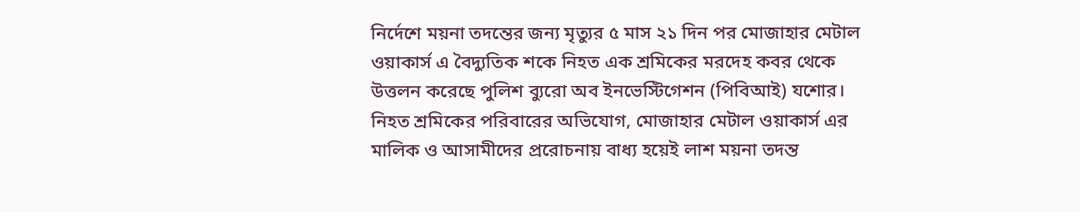নির্দেশে ময়না তদন্তের জন্য মৃত্যুর ৫ মাস ২১ দিন পর মোজাহার মেটাল ওয়াকার্স এ বৈদ্যুতিক শকে নিহত এক শ্রমিকের মরদেহ কবর থেকে উত্তলন করেছে পুলিশ ব্যুরো অব ইনভেস্টিগেশন (পিবিআই) যশোর।
নিহত শ্রমিকের পরিবারের অভিযোগ, মোজাহার মেটাল ওয়াকার্স এর মালিক ও আসামীদের প্ররোচনায় বাধ্য হয়েই লাশ ময়না তদন্ত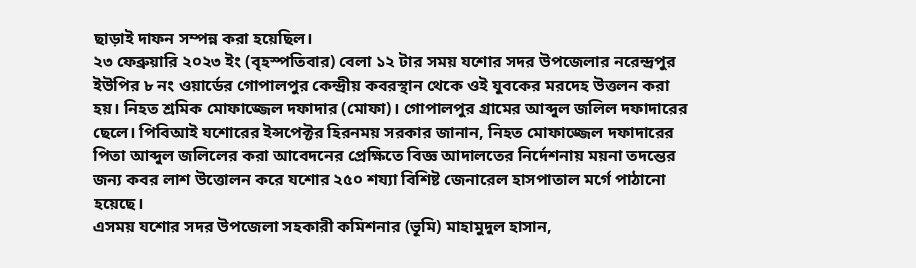ছাড়াই দাফন সম্পন্ন করা হয়েছিল।
২৩ ফেব্রুয়ারি ২০২৩ ইং (বৃহস্পতিবার) বেলা ১২ টার সময় যশোর সদর উপজেলার নরেন্দ্রপুর ইউপির ৮ নং ওয়ার্ডের গোপালপুর কেন্দ্রীয় কবরস্থান থেকে ওই যুবকের মরদেহ উত্তলন করা হয়। নিহত শ্রমিক মোফাজ্জেল দফাদার (মোফা)। গোপালপুর গ্রামের আব্দুল জলিল দফাদারের ছেলে। পিবিআই যশোরের ইন্সপেক্টর হিরনময় সরকার জানান, নিহত মোফাজ্জেল দফাদারের পিতা আব্দুল জলিলের করা আবেদনের প্রেক্ষিতে বিজ্ঞ আদালতের নির্দেশনায় ময়না তদন্তের জন্য কবর লাশ উত্তোলন করে যশোর ২৫০ শয্যা বিশিষ্ট জেনারেল হাসপাতাল মর্গে পাঠানো হয়েছে।
এসময় যশোর সদর উপজেলা সহকারী কমিশনার (ভূমি) মাহামুদুল হাসান,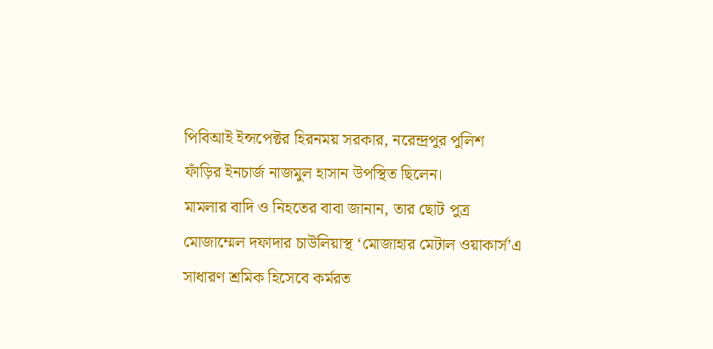পিবিআই ইন্সপেক্টর হিরনময় সরকার, নরেন্দ্রপুর পুলিশ ফাঁড়ির ইনচার্জ নাজমুল হাসান উপস্থিত ছিলেন।
মামলার বাদি ও নিহতের বাবা জানান, তার ছোট পুত্র মোজাম্মেল দফাদার চাউলিয়াস্থ ‘মোজাহার মেটাল ওয়াকার্স’এ সাধারণ শ্রমিক হিসেবে কর্মরত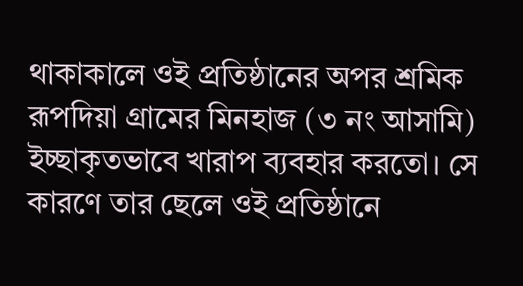থাকাকালে ওই প্রতিষ্ঠানের অপর শ্রমিক রূপদিয়া গ্রামের মিনহাজ (৩ নং আসামি) ইচ্ছাকৃতভাবে খারাপ ব্যবহার করতো। সে কারণে তার ছেলে ওই প্রতিষ্ঠানে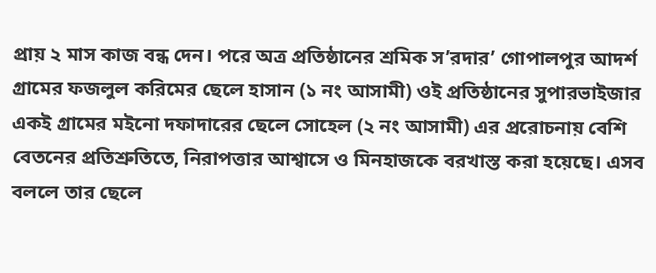প্রায় ২ মাস কাজ বন্ধ দেন। পরে অত্র প্রতিষ্ঠানের শ্রমিক স’রদার’ গোপালপুর আদর্শ গ্রামের ফজলুল করিমের ছেলে হাসান (১ নং আসামী) ওই প্রতিষ্ঠানের সুপারভাইজার একই গ্রামের মইনো দফাদারের ছেলে সোহেল (২ নং আসামী) এর প্ররোচনায় বেশি বেতনের প্রতিশ্রুতিতে, নিরাপত্তার আশ্বাসে ও মিনহাজকে বরখাস্ত করা হয়েছে। এসব বললে তার ছেলে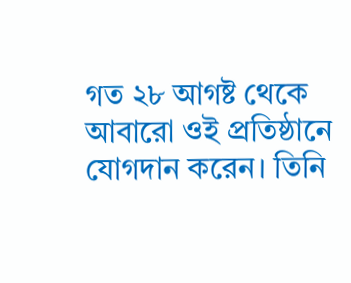গত ২৮ আগষ্ট থেকে আবারো ওই প্রতিষ্ঠানে যোগদান করেন। তিনি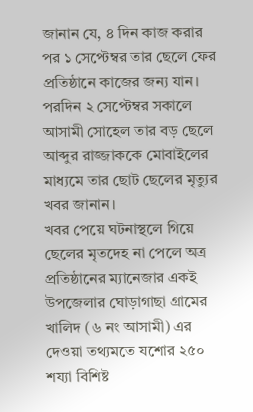জানান যে, ৪ দিন কাজ করার পর ১ সেপ্টেম্বর তার ছেলে ফের প্রতিষ্ঠানে কাজের জন্য যান। পরদিন ২ সেপ্টেম্বর সকালে আসামী সোহেল তার বড় ছেলে আব্দুর রাজ্জাককে মোবাইলের মাধ্যমে তার ছোট ছেলের মৃত্যুর খবর জানান।
খবর পেয়ে ঘটনাস্থলে গিয়ে ছেলের মৃতদেহ না পেলে অত্র প্রতিষ্ঠানের ম্যানেজার একই উপজেলার ঘোড়াগাছা গ্রামের খালিদ (৬ নং আসামী) এর দেওয়া তথ্যমতে যশোর ২৫০ শয্যা বিশিষ্ট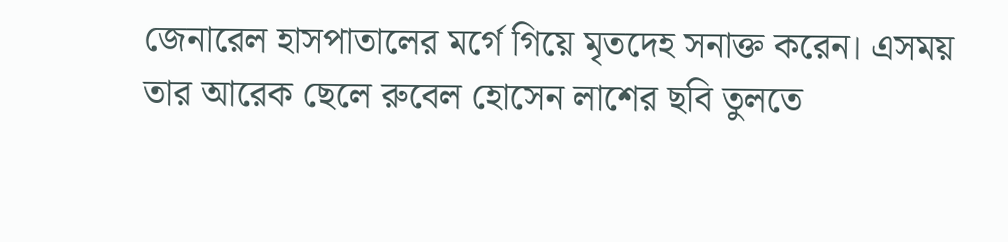জেনারেল হাসপাতালের মর্গে গিয়ে মৃতদেহ সনাক্ত করেন। এসময় তার আরেক ছেলে রুবেল হোসেন লাশের ছবি তুলতে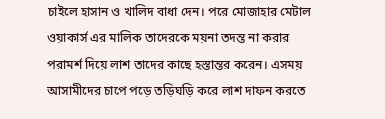চাইলে হাসান ও খালিদ বাধা দেন। পরে মোজাহার মেটাল ওয়াকার্স এর মালিক তাদেরকে ময়না তদন্ত না করার পরামর্শ দিয়ে লাশ তাদের কাছে হস্তান্তর করেন। এসময় আসামীদের চাপে পড়ে তড়িঘড়ি করে লাশ দাফন করতে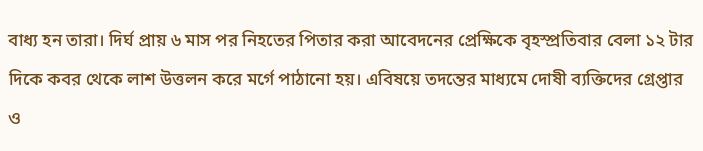বাধ্য হন তারা। দির্ঘ প্রায় ৬ মাস পর নিহতের পিতার করা আবেদনের প্রেক্ষিকে বৃহস্প্রতিবার বেলা ১২ টার দিকে কবর থেকে লাশ উত্তলন করে মর্গে পাঠানো হয়। এবিষয়ে তদন্তের মাধ্যমে দোষী ব্যক্তিদের গ্রেপ্তার ও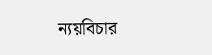ন্যয়বিচার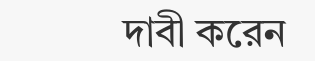দাবী করেন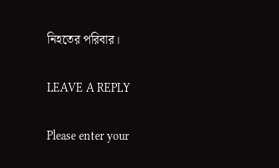নিহতের পরিবার।

LEAVE A REPLY

Please enter your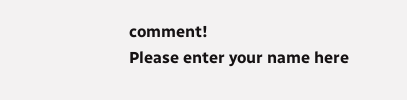comment!
Please enter your name here